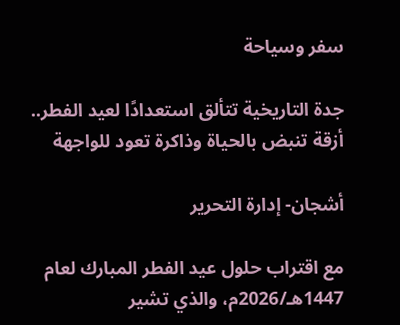سفر وسياحة

جدة التاريخية تتألق استعدادًا لعيد الفطر.. أزقة تنبض بالحياة وذاكرة تعود للواجهة

أشجان- إدارة التحرير

مع اقتراب حلول عيد الفطر المبارك لعام 1447هـ/2026م، والذي تشير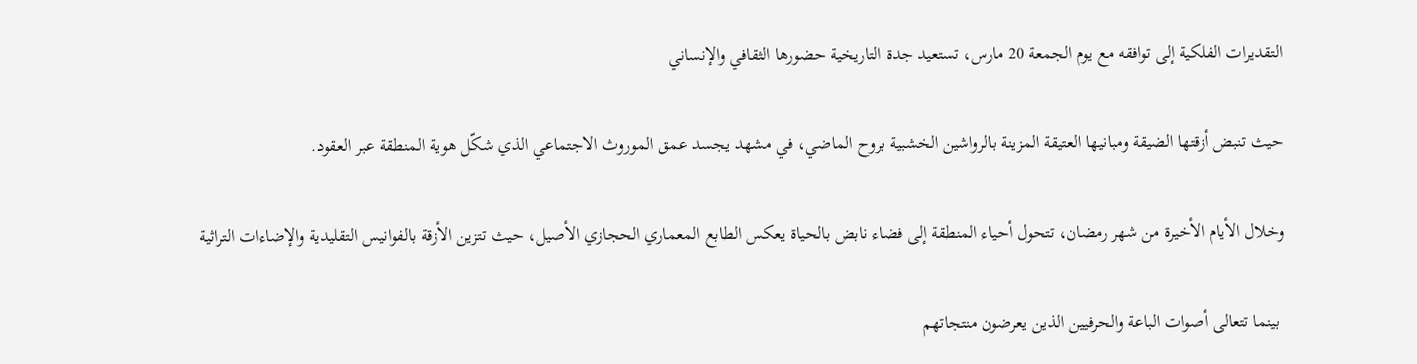التقديرات الفلكية إلى توافقه مع يوم الجمعة 20 مارس، تستعيد جدة التاريخية حضورها الثقافي والإنساني

حيث تنبض أزقتها الضيقة ومبانيها العتيقة المزينة بالرواشين الخشبية بروح الماضي، في مشهد يجسد عمق الموروث الاجتماعي الذي شكّل هوية المنطقة عبر العقود.

وخلال الأيام الأخيرة من شهر رمضان، تتحول أحياء المنطقة إلى فضاء نابض بالحياة يعكس الطابع المعماري الحجازي الأصيل، حيث تتزين الأزقة بالفوانيس التقليدية والإضاءات التراثية

 بينما تتعالى أصوات الباعة والحرفيين الذين يعرضون منتجاتهم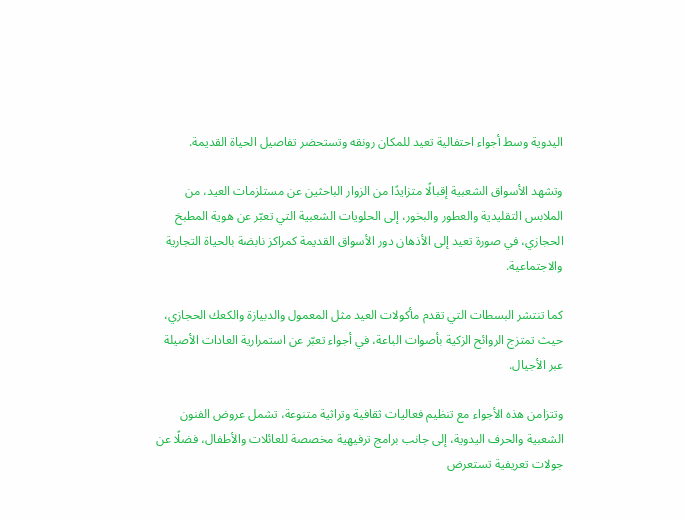اليدوية وسط أجواء احتفالية تعيد للمكان رونقه وتستحضر تفاصيل الحياة القديمة.

وتشهد الأسواق الشعبية إقبالًا متزايدًا من الزوار الباحثين عن مستلزمات العيد، من الملابس التقليدية والعطور والبخور، إلى الحلويات الشعبية التي تعبّر عن هوية المطبخ الحجازي، في صورة تعيد إلى الأذهان دور الأسواق القديمة كمراكز نابضة بالحياة التجارية والاجتماعية.

كما تنتشر البسطات التي تقدم مأكولات العيد مثل المعمول والدبيازة والكعك الحجازي، حيث تمتزج الروائح الزكية بأصوات الباعة، في أجواء تعبّر عن استمرارية العادات الأصيلة عبر الأجيال.

وتتزامن هذه الأجواء مع تنظيم فعاليات ثقافية وتراثية متنوعة، تشمل عروض الفنون الشعبية والحرف اليدوية، إلى جانب برامج ترفيهية مخصصة للعائلات والأطفال، فضلًا عن جولات تعريفية تستعرض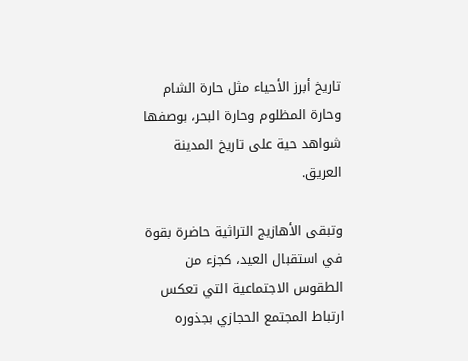تاريخ أبرز الأحياء مثل حارة الشام وحارة المظلوم وحارة البحر، بوصفها شواهد حية على تاريخ المدينة العريق.

وتبقى الأهازيج التراثية حاضرة بقوة في استقبال العيد، كجزء من الطقوس الاجتماعية التي تعكس ارتباط المجتمع الحجازي بجذوره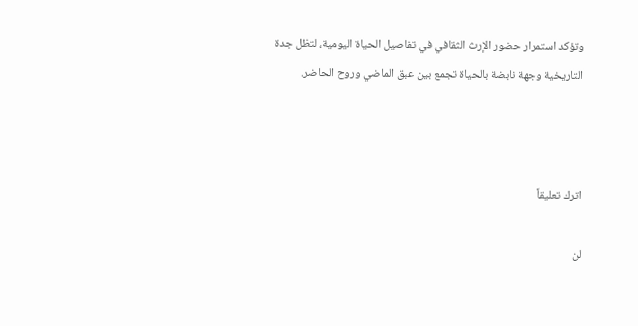وتؤكد استمرار حضور الإرث الثقافي في تفاصيل الحياة اليومية، لتظل جدة التاريخية وجهة نابضة بالحياة تجمع بين عبق الماضي وروح الحاضر.



اترك تعليقاً

لن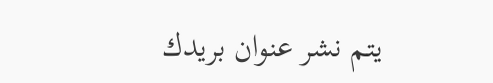يتم نشر عنوان بريدك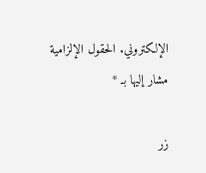الإلكتروني. الحقول الإلزامية مشار إليها بـ *

زر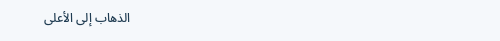الذهاب إلى الأعلى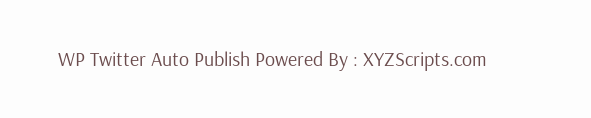WP Twitter Auto Publish Powered By : XYZScripts.com